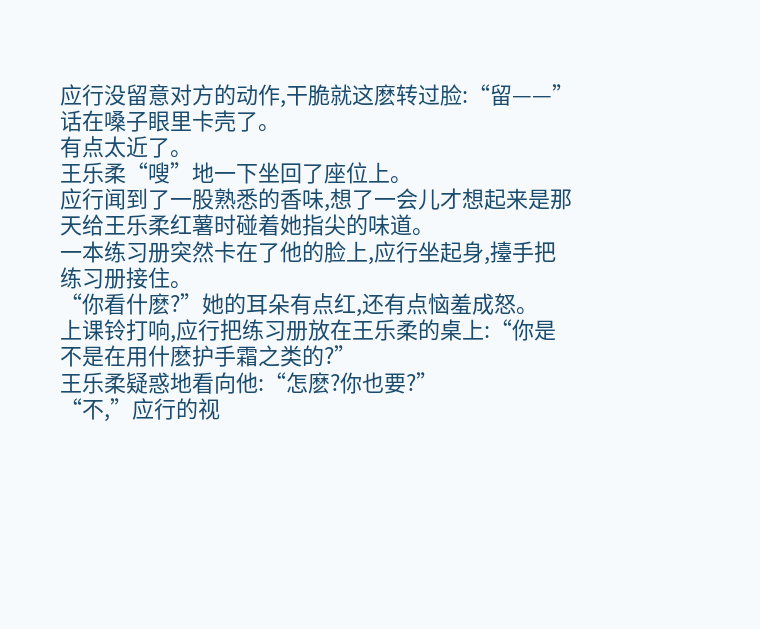应行没留意对方的动作,干脆就这麽转过脸:“留——”
话在嗓子眼里卡壳了。
有点太近了。
王乐柔“嗖”地一下坐回了座位上。
应行闻到了一股熟悉的香味,想了一会儿才想起来是那天给王乐柔红薯时碰着她指尖的味道。
一本练习册突然卡在了他的脸上,应行坐起身,擡手把练习册接住。
“你看什麽?”她的耳朵有点红,还有点恼羞成怒。
上课铃打响,应行把练习册放在王乐柔的桌上:“你是不是在用什麽护手霜之类的?”
王乐柔疑惑地看向他:“怎麽?你也要?”
“不,”应行的视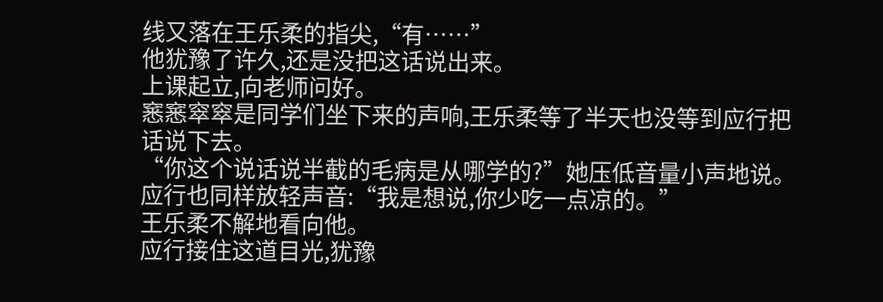线又落在王乐柔的指尖,“有……”
他犹豫了许久,还是没把这话说出来。
上课起立,向老师问好。
窸窸窣窣是同学们坐下来的声响,王乐柔等了半天也没等到应行把话说下去。
“你这个说话说半截的毛病是从哪学的?”她压低音量小声地说。
应行也同样放轻声音:“我是想说,你少吃一点凉的。”
王乐柔不解地看向他。
应行接住这道目光,犹豫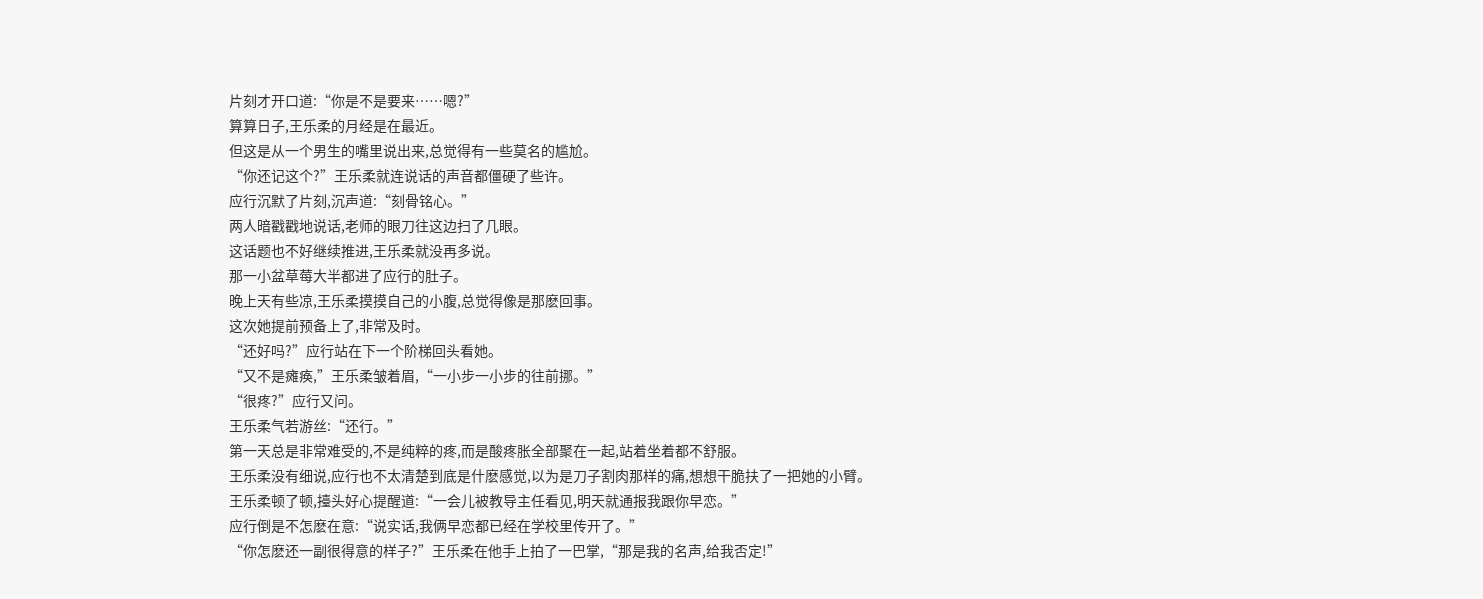片刻才开口道:“你是不是要来……嗯?”
算算日子,王乐柔的月经是在最近。
但这是从一个男生的嘴里说出来,总觉得有一些莫名的尴尬。
“你还记这个?”王乐柔就连说话的声音都僵硬了些许。
应行沉默了片刻,沉声道:“刻骨铭心。”
两人暗戳戳地说话,老师的眼刀往这边扫了几眼。
这话题也不好继续推进,王乐柔就没再多说。
那一小盆草莓大半都进了应行的肚子。
晚上天有些凉,王乐柔摸摸自己的小腹,总觉得像是那麽回事。
这次她提前预备上了,非常及时。
“还好吗?”应行站在下一个阶梯回头看她。
“又不是瘫痪,”王乐柔皱着眉,“一小步一小步的往前挪。”
“很疼?”应行又问。
王乐柔气若游丝:“还行。”
第一天总是非常难受的,不是纯粹的疼,而是酸疼胀全部聚在一起,站着坐着都不舒服。
王乐柔没有细说,应行也不太清楚到底是什麽感觉,以为是刀子割肉那样的痛,想想干脆扶了一把她的小臂。
王乐柔顿了顿,擡头好心提醒道:“一会儿被教导主任看见,明天就通报我跟你早恋。”
应行倒是不怎麽在意:“说实话,我俩早恋都已经在学校里传开了。”
“你怎麽还一副很得意的样子?”王乐柔在他手上拍了一巴掌,“那是我的名声,给我否定!”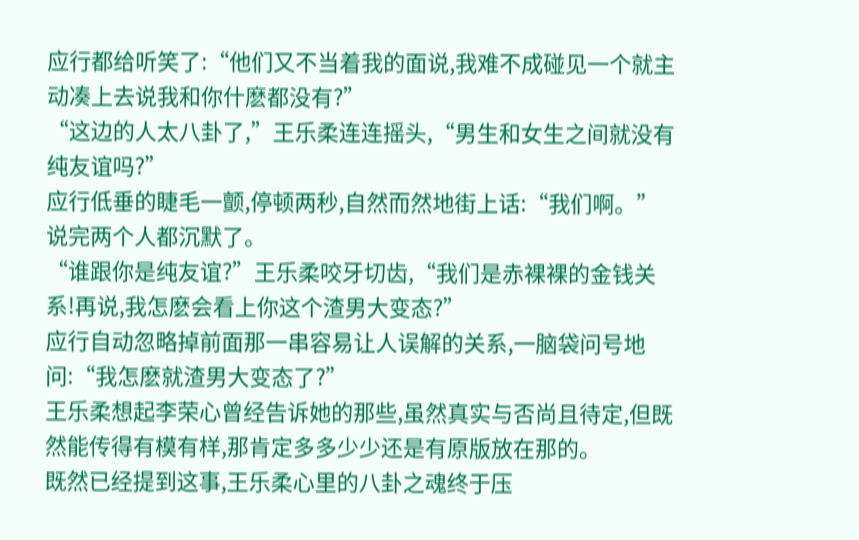应行都给听笑了:“他们又不当着我的面说,我难不成碰见一个就主动凑上去说我和你什麽都没有?”
“这边的人太八卦了,”王乐柔连连摇头,“男生和女生之间就没有纯友谊吗?”
应行低垂的睫毛一颤,停顿两秒,自然而然地街上话:“我们啊。”
说完两个人都沉默了。
“谁跟你是纯友谊?”王乐柔咬牙切齿,“我们是赤裸裸的金钱关系!再说,我怎麽会看上你这个渣男大变态?”
应行自动忽略掉前面那一串容易让人误解的关系,一脑袋问号地问:“我怎麽就渣男大变态了?”
王乐柔想起李荣心曾经告诉她的那些,虽然真实与否尚且待定,但既然能传得有模有样,那肯定多多少少还是有原版放在那的。
既然已经提到这事,王乐柔心里的八卦之魂终于压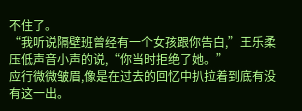不住了。
“我听说隔壁班曾经有一个女孩跟你告白,”王乐柔压低声音小声的说,“你当时拒绝了她。”
应行微微皱眉,像是在过去的回忆中扒拉着到底有没有这一出。